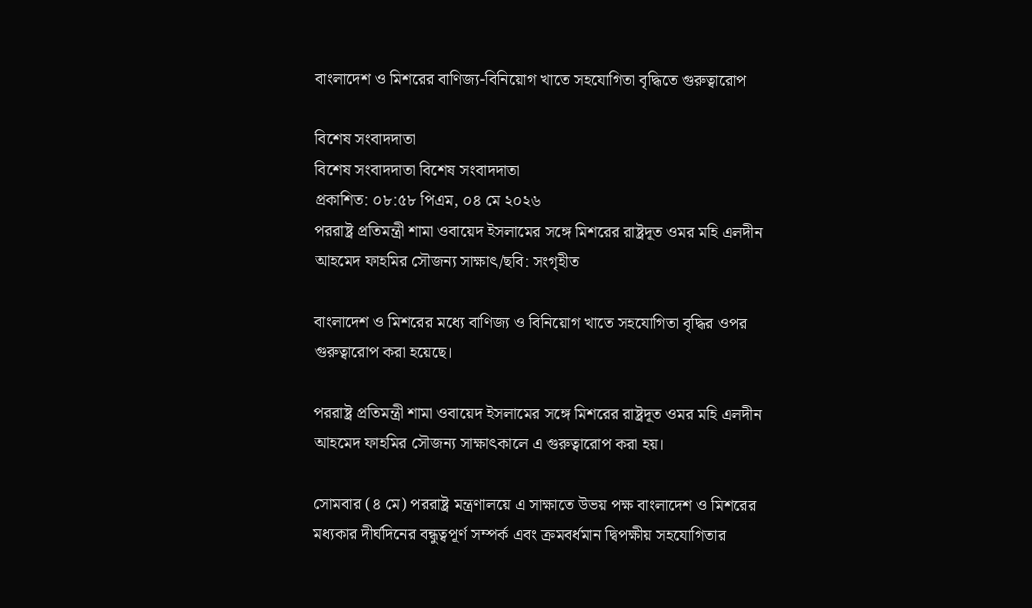বাংলাদেশ ও মিশরের বাণিজ্য-বিনিয়োগ খাতে সহযোগিতা বৃদ্ধিতে গুরুত্বারোপ

বিশেষ সংবাদদাতা
বিশেষ সংবাদদাতা বিশেষ সংবাদদাতা
প্রকাশিত: ০৮:৫৮ পিএম, ০৪ মে ২০২৬
পররাষ্ট্র প্রতিমন্ত্রী শামা ওবায়েদ ইসলামের সঙ্গে মিশরের রাষ্ট্রদূত ওমর মহি এলদীন আহমেদ ফাহমির সৌজন্য সাক্ষাৎ/ছবি: সংগৃহীত

বাংলাদেশ ও মিশরের মধ্যে বাণিজ্য ও বিনিয়োগ খাতে সহযোগিতা বৃদ্ধির ওপর গুরুত্বারোপ করা হয়েছে।

পররাষ্ট্র প্রতিমন্ত্রী শামা ওবায়েদ ইসলামের সঙ্গে মিশরের রাষ্ট্রদূত ওমর মহি এলদীন আহমেদ ফাহমির সৌজন্য সাক্ষাৎকালে এ গুরুত্বারোপ করা হয়।

সোমবার (৪ মে) পররাষ্ট্র মন্ত্রণালয়ে এ সাক্ষাতে উভয় পক্ষ বাংলাদেশ ও মিশরের মধ্যকার দীর্ঘদিনের বন্ধুত্বপূর্ণ সম্পর্ক এবং ক্রমবর্ধমান দ্বিপক্ষীয় সহযোগিতার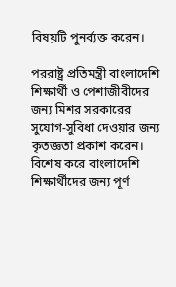বিষয়টি পুনর্ব্যক্ত করেন।

পররাষ্ট্র প্রতিমন্ত্রী বাংলাদেশি শিক্ষার্থী ও পেশাজীবীদের জন্য মিশর সরকারের সুযোগ-সুবিধা দেওয়ার জন্য কৃতজ্ঞতা প্রকাশ করেন। বিশেষ করে বাংলাদেশি শিক্ষার্থীদের জন্য পূর্ণ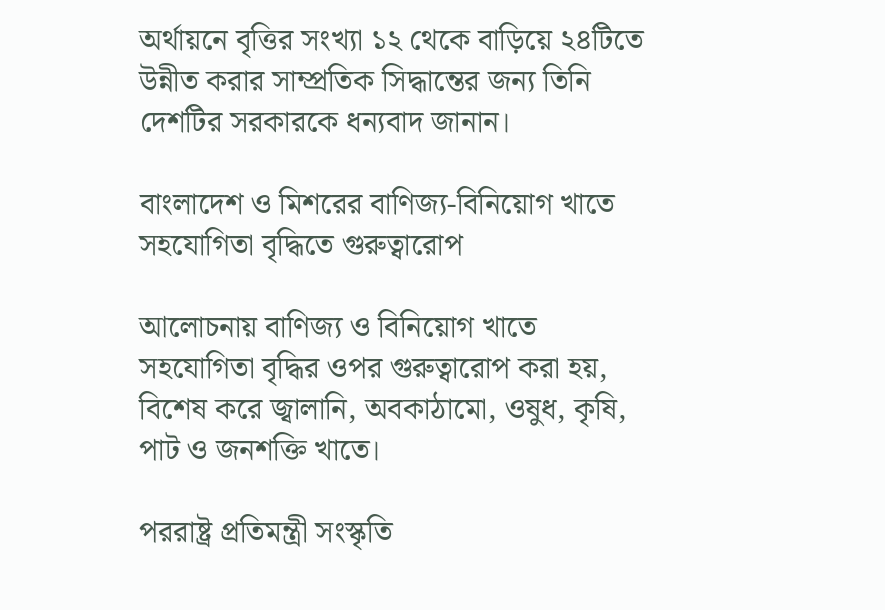অর্থায়নে বৃত্তির সংখ্যা ১২ থেকে বাড়িয়ে ২৪টিতে উন্নীত করার সাম্প্রতিক সিদ্ধান্তের জন্য তিনি দেশটির সরকারকে ধন্যবাদ জানান।

বাংলাদেশ ও মিশরের বাণিজ্য-বিনিয়োগ খাতে সহযোগিতা বৃদ্ধিতে গুরুত্বারোপ

আলোচনায় বাণিজ্য ও বিনিয়োগ খাতে সহযোগিতা বৃদ্ধির ওপর গুরুত্বারোপ করা হয়, বিশেষ করে জ্বালানি, অবকাঠামো, ওষুধ, কৃষি, পাট ও জনশক্তি খাতে।

পররাষ্ট্র প্রতিমন্ত্রী সংস্কৃতি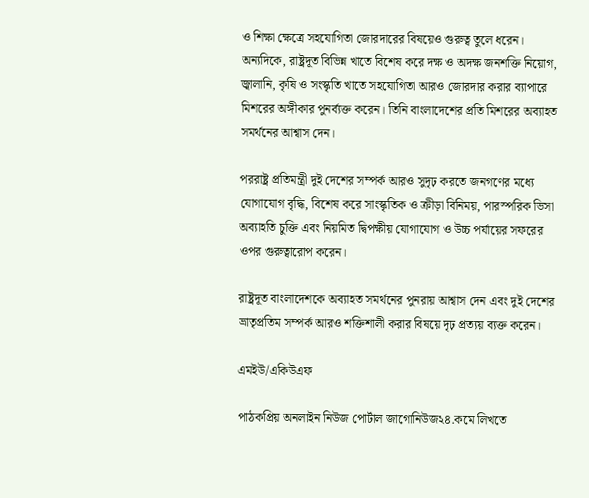ও শিক্ষা ক্ষেত্রে সহযোগিতা জোরদারের বিষয়েও গুরুত্ব তুলে ধরেন। অন্যদিকে, রাষ্ট্রদূত বিভিন্ন খাতে বিশেষ করে দক্ষ ও অদক্ষ জনশক্তি নিয়োগ, জ্বালানি, কৃষি ও সংস্কৃতি খাতে সহযোগিতা আরও জোরদার করার ব্যাপারে মিশরের অঙ্গীকার পুনর্ব্যক্ত করেন। তিনি বাংলাদেশের প্রতি মিশরের অব্যাহত সমর্থনের আশ্বাস দেন।

পররাষ্ট্র প্রতিমন্ত্রী দুই দেশের সম্পর্ক আরও সুদৃঢ় করতে জনগণের মধ্যে যোগাযোগ বৃদ্ধি, বিশেষ করে সাংস্কৃতিক ও ক্রীড়া বিনিময়, পারস্পরিক ভিসা অব্যাহতি চুক্তি এবং নিয়মিত দ্বিপক্ষীয় যোগাযোগ ও উচ্চ পর্যায়ের সফরের ওপর গুরুত্বারোপ করেন।

রাষ্ট্রদূত বাংলাদেশকে অব্যাহত সমর্থনের পুনরায় আশ্বাস দেন এবং দুই দেশের ভ্রাতৃপ্রতিম সম্পর্ক আরও শক্তিশালী করার বিষয়ে দৃঢ় প্রত্যয় ব্যক্ত করেন।

এমইউ/একিউএফ

পাঠকপ্রিয় অনলাইন নিউজ পোর্টাল জাগোনিউজ২৪.কমে লিখতে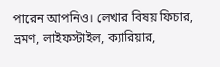পারেন আপনিও। লেখার বিষয় ফিচার, ভ্রমণ, লাইফস্টাইল, ক্যারিয়ার,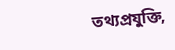তথ্যপ্রযুক্তি,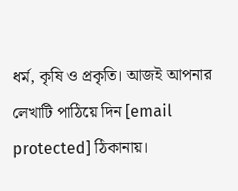ধর্ম, কৃষি ও প্রকৃতি। আজই আপনার লেখাটি পাঠিয়ে দিন [email protected] ঠিকানায়।